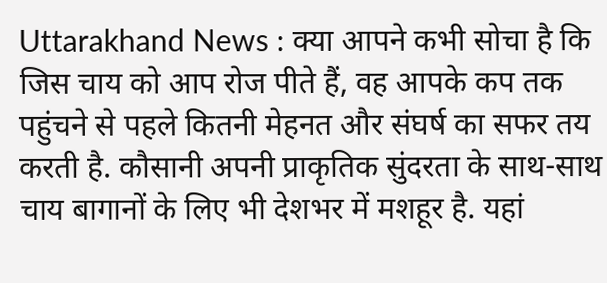Uttarakhand News : क्या आपने कभी सोचा है कि जिस चाय को आप रोज पीते हैं, वह आपके कप तक पहुंचने से पहले कितनी मेहनत और संघर्ष का सफर तय करती है. कौसानी अपनी प्राकृतिक सुंदरता के साथ-साथ चाय बागानों के लिए भी देशभर में मशहूर है. यहां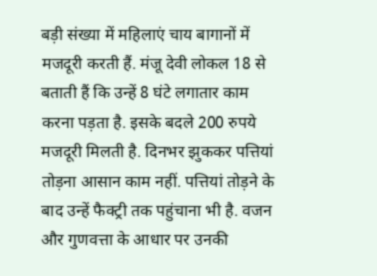बड़ी संख्या में महिलाएं चाय बागानों में मजदूरी करती हैं. मंजू देवी लोकल 18 से बताती हैं कि उन्हें 8 घंटे लगातार काम करना पड़ता है. इसके बदले 200 रुपये मजदूरी मिलती है. दिनभर झुककर पत्तियां तोड़ना आसान काम नहीं. पत्तियां तोड़ने के बाद उन्हें फैक्ट्री तक पहुंचाना भी है. वजन और गुणवत्ता के आधार पर उनकी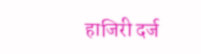हाजिरी दर्ज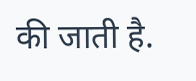की जाती है.